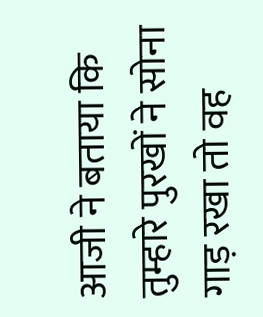आजी ने बताया कि तुम्हारे पुरखों ने सोना गाड़ रखा तो वह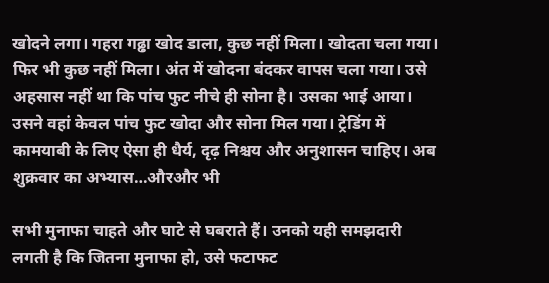खोदने लगा। गहरा गढ्ढा खोद डाला, कुछ नहीं मिला। खोदता चला गया। फिर भी कुछ नहीं मिला। अंत में खोदना बंदकर वापस चला गया। उसे अहसास नहीं था कि पांच फुट नीचे ही सोना है। उसका भाई आया। उसने वहां केवल पांच फुट खोदा और सोना मिल गया। ट्रेडिंग में कामयाबी के लिए ऐसा ही धैर्य, दृढ़ निश्चय और अनुशासन चाहिए। अब शुक्रवार का अभ्यास…औरऔर भी

सभी मुनाफा चाहते और घाटे से घबराते हैं। उनको यही समझदारी लगती है कि जितना मुनाफा हो, उसे फटाफट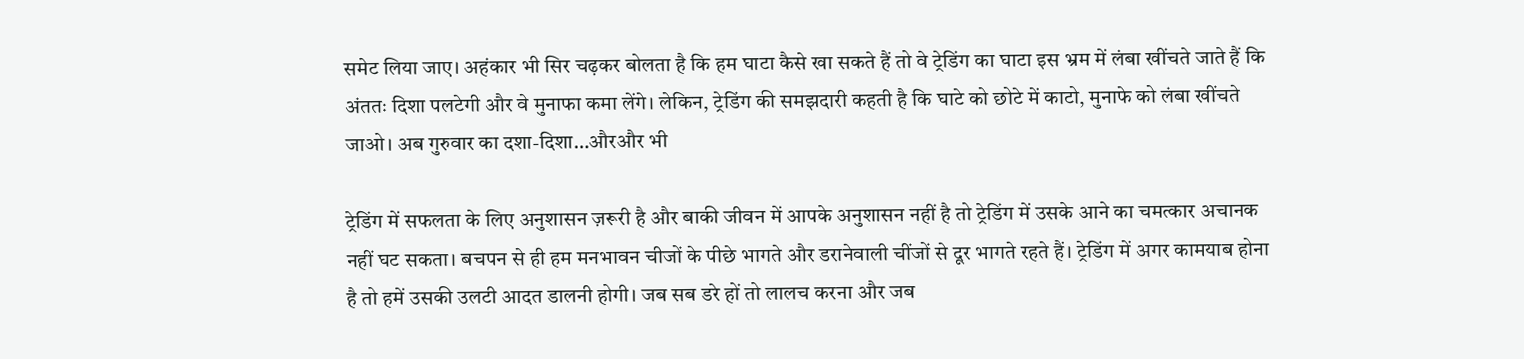समेट लिया जाए। अहंकार भी सिर चढ़कर बोलता है कि हम घाटा कैसे खा सकते हैं तो वे ट्रेडिंग का घाटा इस भ्रम में लंबा खींचते जाते हैं कि अंततः दिशा पलटेगी और वे मुनाफा कमा लेंगे। लेकिन, ट्रेडिंग की समझदारी कहती है कि घाटे को छोटे में काटो, मुनाफे को लंबा खींचते जाओ। अब गुरुवार का दशा-दिशा…औरऔर भी

ट्रेडिंग में सफलता के लिए अनुशासन ज़रूरी है और बाकी जीवन में आपके अनुशासन नहीं है तो ट्रेडिंग में उसके आने का चमत्कार अचानक नहीं घट सकता। बचपन से ही हम मनभावन चीजों के पीछे भागते और डरानेवाली चींजों से दूर भागते रहते हैं। ट्रेडिंग में अगर कामयाब होना है तो हमें उसकी उलटी आदत डालनी होगी। जब सब डरे हों तो लालच करना और जब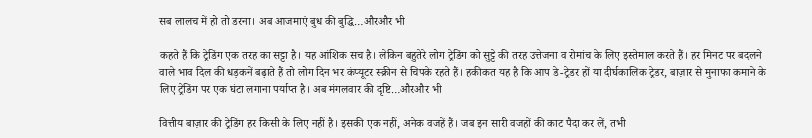सब लालच में हो तो डरना। अब आजमाएं बुध की बुद्धि…औरऔर भी

कहते हैं कि ट्रेडिंग एक तरह का सट्टा है। यह आंशिक सच है। लेकिन बहुतेरे लोग ट्रेडिंग को सुट्टे की तरह उत्तेजना व रोमांच के लिए इस्तेमाल करते हैं। हर मिनट पर बदलने वाले भाव दिल की धड़कनें बढ़ाते हैं तो लोग दिन भर कंप्यूटर स्क्रीन से चिपके रहते हैं। हकीकत यह है कि आप डे-ट्रेडर हों या दीर्घकालिक ट्रेडर, बाज़ार से मुनाफा कमाने के लिए ट्रेडिंग पर एक घंटा लगाना पर्याप्त है। अब मंगलवार की दृष्टि…औरऔर भी

वित्तीय बाज़ार की ट्रेडिंग हर किसी के लिए नहीं है। इसकी एक नहीं, अनेक वजहें हैं। जब इन सारी वजहों की काट पैदा कर लें, तभी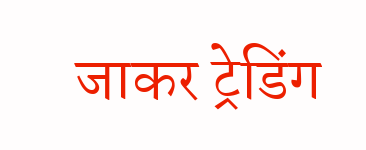जाकर ट्रेडिंग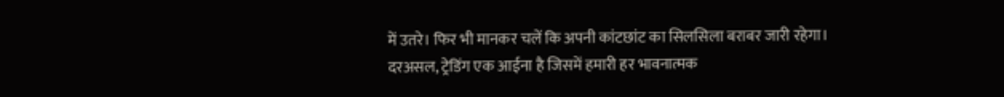में उतरे। फिर भी मानकर चलें कि अपनी कांटछांट का सिलसिला बराबर जारी रहेगा। दरअसल, ट्रेडिंग एक आईना है जिसमें हमारी हर भावनात्मक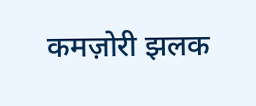कमज़ोरी झलक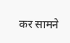कर सामने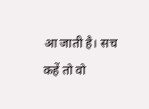आ जाती है। सच कहें तो वो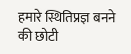हमारे स्थितिप्रज्ञ बनने की छोटी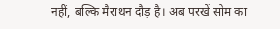नहीं, बल्कि मैराथन दौड़ है। अब परखें सोम का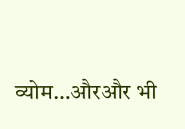व्योम…औरऔर भी